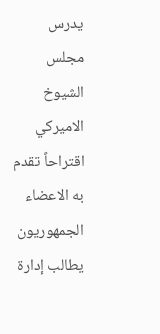يدرس مجلس الشيوخ الاميركي اقتراحاً تقدم به الاعضاء الجمهوريون يطالب إدارة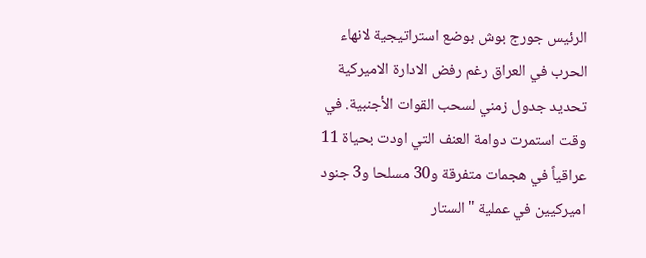الرئيس جورج بوش بوضع استراتيجية لانهاء الحرب في العراق رغم رفض الادارة الاميركية تحديد جدول زمني لسحب القوات الأجنبية. في وقت استمرت دوامة العنف التي اودت بحياة 11 عراقياً في هجمات متفرقة و30 مسلحا و3 جنود اميركيين في عملية "الستار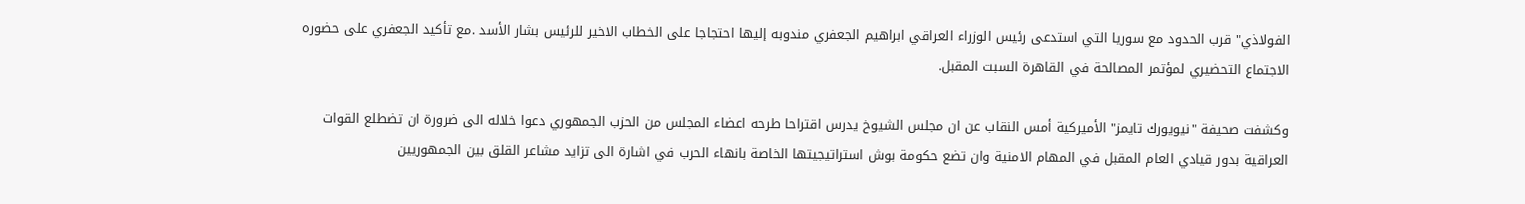الفولاذي" قرب الحدود مع سوريا التي استدعى رئيس الوزراء العراقي ابراهيم الجعفري مندوبه إليها احتجاجا على الخطاب الاخير للرئيس بشار الأسد .مع تأكيد الجعفري على حضوره الاجتماع التحضيري لمؤتمر المصالحة في القاهرة السبت المقبل.

وكشفت صحيفة "نيويورك تايمز" الأميركية أمس النقاب عن ان مجلس الشيوخ يدرس اقتراحا طرحه اعضاء المجلس من الحزب الجمهوري دعوا خلاله الى ضرورة ان تضطلع القوات العراقية بدور قيادي العام المقبل في المهام الامنية وان تضع حكومة بوش استراتيجيتها الخاصة بانهاء الحرب في اشارة الى تزايد مشاعر القلق بين الجمهوريين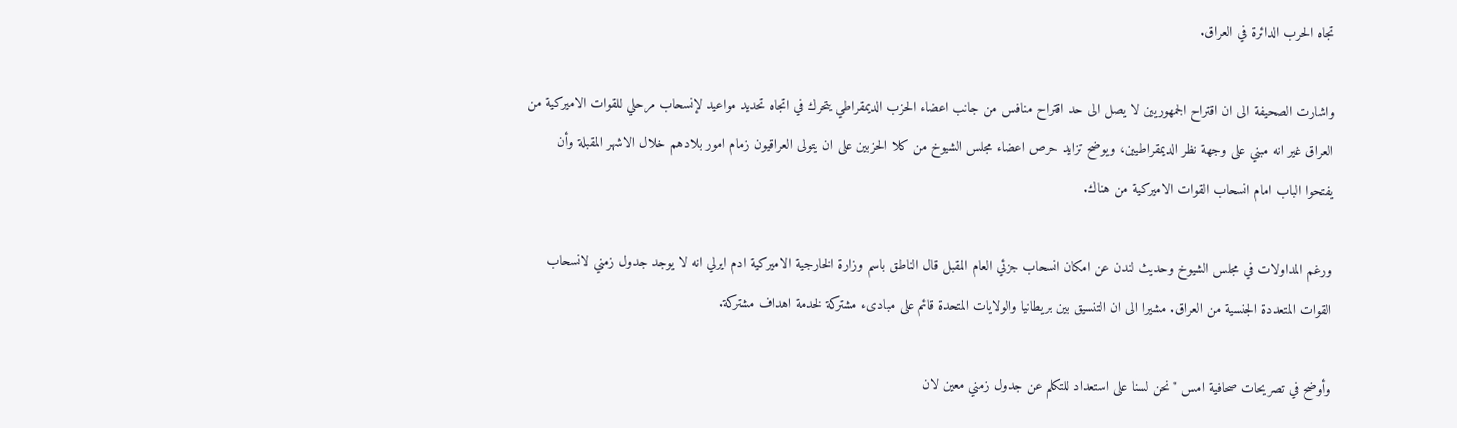تجاه الحرب الدائرة في العراق.

واشارت الصحيفة الى ان اقتراح الجمهوريين لا يصل الى حد اقتراح منافس من جانب اعضاء الحزب الديمقراطي يتحرك في اتجاه تحديد مواعيد لإنسحاب مرحلي للقوات الاميركية من العراق غير انه مبني على وجهة نظر الديمقراطيين، ويوضح تزايد حرص اعضاء مجلس الشيوخ من كلا الحزبين على ان يتولى العراقيون زمام امور بلادهم خلال الاشهر المقبلة وأن يفتحوا الباب امام انسحاب القوات الاميركية من هناك.

ورغم المداولات في مجلس الشيوخ وحديث لندن عن امكان انسحاب جزئي العام المقبل قال الناطق باسم وزارة الخارجية الاميركية ادم ايرلي انه لا يوجد جدول زمني لانسحاب القوات المتعددة الجنسية من العراق. مشيرا الى ان التنسيق بين بريطانيا والولايات المتحدة قائم على مبادىء مشتركة لخدمة اهداف مشتركة.

وأوضح في تصريحات صحافية امس "نحن لسنا على استعداد للتكلم عن جدول زمني معين لان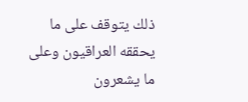ذلك يتوقف على ما يحققه العراقيون وعلى ما يشعرون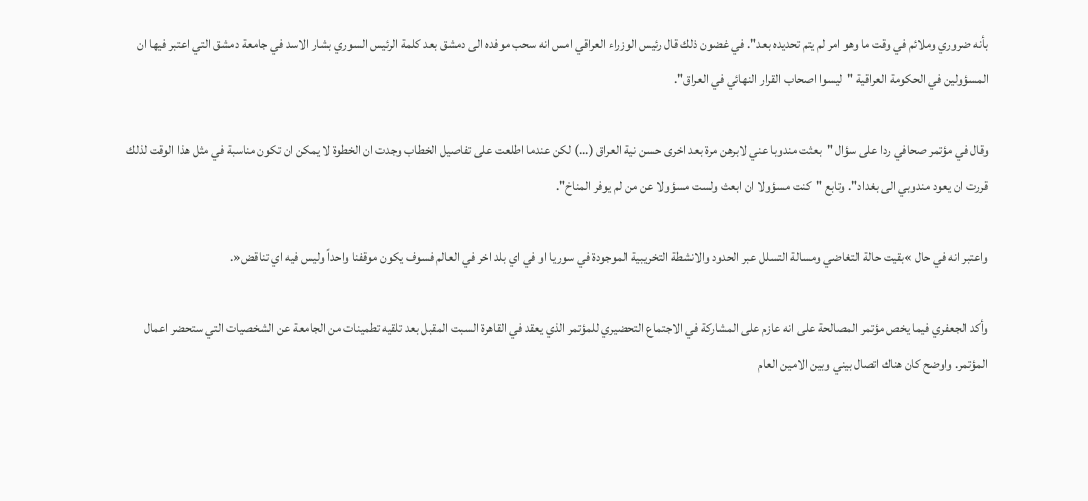بأنه ضروري وملائم في وقت ما وهو امر لم يتم تحديده بعد". في غضون ذلك قال رئيس الوزراء العراقي امس انه سحب موفده الى دمشق بعد كلمة الرئيس السوري بشار الاسد في جامعة دمشق التي اعتبر فيها ان المسؤولين في الحكومة العراقية "ليسوا اصحاب القرار النهائي في العراق".

وقال في مؤتمر صحافي ردا على سؤال "بعثت مندوبا عني لابرهن مرة بعد اخرى حسن نية العراق (...) لكن عندما اطلعت على تفاصيل الخطاب وجدت ان الخطوة لا يمكن ان تكون مناسبة في مثل هذا الوقت لذلك قررت ان يعود مندوبي الى بغداد". وتابع "كنت مسؤولا ان ابعث ولست مسؤولا عن من لم يوفر المناخ".

واعتبر انه في حال »بقيت حالة التغاضي ومسالة التسلل عبر الحدود والانشطة التخريبية الموجودة في سوريا او في اي بلد اخر في العالم فسوف يكون موقفنا واحداً وليس فيه اي تناقض«.

وأكد الجعفري فيما يخص مؤتمر المصالحة على انه عازم على المشاركة في الاجتماع التحضيري للمؤتمر الذي يعقد في القاهرة السبت المقبل بعد تلقيه تطمينات من الجامعة عن الشخصيات التي ستحضر اعمال المؤتمر. واوضح كان هناك اتصال بيني وبين الامين العام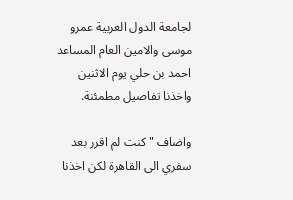لجامعة الدول العربية عمرو موسى والامين العام المساعد احمد بن حلي يوم الاثنين واخذنا تفاصيل مطمئنة.

واضاف "كنت لم اقرر بعد سفري الى القاهرة لكن اخذنا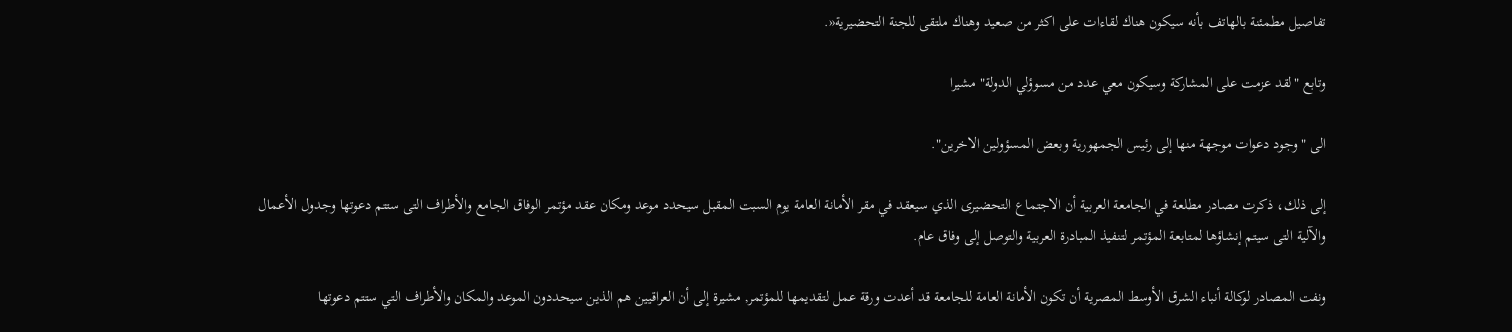تفاصيل مطمئنة بالهاتف بأنه سيكون هناك لقاءات على اكثر من صعيد وهناك ملتقى للجنة التحضيرية«.

وتابع "لقد عزمت على المشاركة وسيكون معي عدد من مسوؤلي الدولة" مشيرا

الى "وجود دعوات موجهة منها إلى رئيس الجمهورية وبعض المسؤولين الاخرين".

إلى ذلك، ذكرت مصادر مطلعة في الجامعة العربية أن الاجتماع التحضيرى الذي سيعقد في مقر الأمانة العامة يوم السبت المقبل سيحدد موعد ومكان عقد مؤتمر الوفاق الجامع والأطراف التى ستتم دعوتها وجدول الأعمال والآلية التى سيتم إنشاؤها لمتابعة المؤتمر لتنفيذ المبادرة العربية والتوصل إلى وفاق عام.

ونفت المصادر لوكالة أنباء الشرق الأوسط المصرية أن تكون الأمانة العامة للجامعة قد أعدت ورقة عمل لتقديمها للمؤتمر, مشيرة إلى أن العراقيين هم الذين سيحددون الموعد والمكان والأطراف التي ستتم دعوتها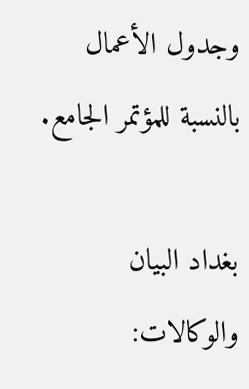وجدول الأعمال بالنسبة للمؤتمر الجامع.

بغداد البيان والوكالات: